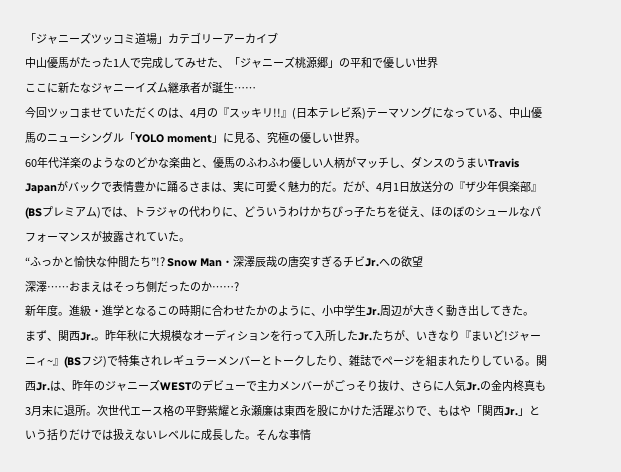「ジャニーズツッコミ道場」カテゴリーアーカイブ
中山優馬がたった1人で完成してみせた、「ジャニーズ桃源郷」の平和で優しい世界
ここに新たなジャニーイズム継承者が誕生……
今回ツッコませていただくのは、4月の『スッキリ!!』(日本テレビ系)テーマソングになっている、中山優馬のニューシングル「YOLO moment」に見る、究極の優しい世界。
60年代洋楽のようなのどかな楽曲と、優馬のふわふわ優しい人柄がマッチし、ダンスのうまいTravis Japanがバックで表情豊かに踊るさまは、実に可愛く魅力的だ。だが、4月1日放送分の『ザ少年倶楽部』(BSプレミアム)では、トラジャの代わりに、どういうわけかちびっ子たちを従え、ほのぼのシュールなパフォーマンスが披露されていた。
“ふっかと愉快な仲間たち”!? Snow Man・深澤辰哉の唐突すぎるチビJr.への欲望
深澤……おまえはそっち側だったのか……?
新年度。進級・進学となるこの時期に合わせたかのように、小中学生Jr.周辺が大きく動き出してきた。
まず、関西Jr.。昨年秋に大規模なオーディションを行って入所したJr.たちが、いきなり『まいど!ジャーニィ~』(BSフジ)で特集されレギュラーメンバーとトークしたり、雑誌でページを組まれたりしている。関西Jr.は、昨年のジャニーズWESTのデビューで主力メンバーがごっそり抜け、さらに人気Jr.の金内柊真も3月末に退所。次世代エース格の平野紫耀と永瀬廉は東西を股にかけた活躍ぶりで、もはや「関西Jr.」という括りだけでは扱えないレベルに成長した。そんな事情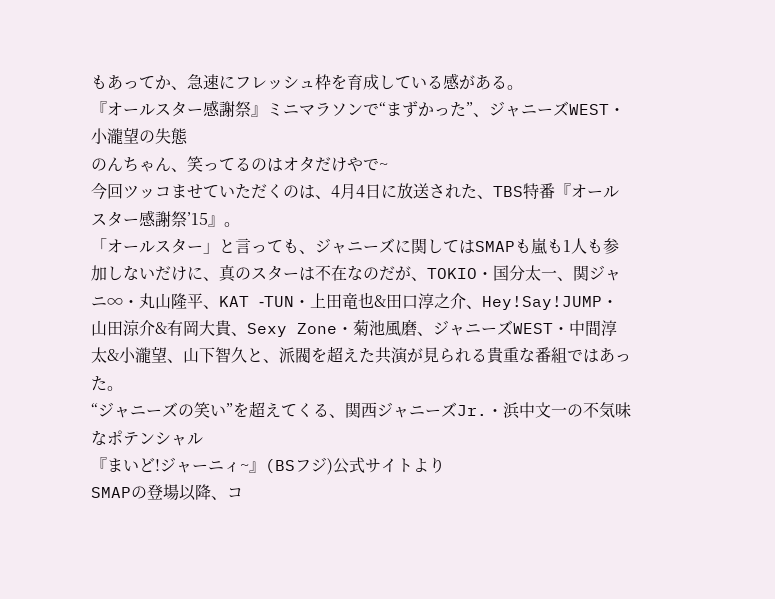もあってか、急速にフレッシュ枠を育成している感がある。
『オールスター感謝祭』ミニマラソンで“まずかった”、ジャニーズWEST・小瀧望の失態
のんちゃん、笑ってるのはオタだけやで~
今回ツッコませていただくのは、4月4日に放送された、TBS特番『オールスター感謝祭’15』。
「オールスター」と言っても、ジャニーズに関してはSMAPも嵐も1人も参加しないだけに、真のスターは不在なのだが、TOKIO・国分太一、関ジャニ∞・丸山隆平、KAT ‐TUN・上田竜也&田口淳之介、Hey!Say!JUMP・山田涼介&有岡大貴、Sexy Zone・菊池風磨、ジャニーズWEST・中間淳太&小瀧望、山下智久と、派閥を超えた共演が見られる貴重な番組ではあった。
“ジャニーズの笑い”を超えてくる、関西ジャニーズJr.・浜中文一の不気味なポテンシャル
『まいど!ジャーニィ~』(BSフジ)公式サイトより
SMAPの登場以降、コ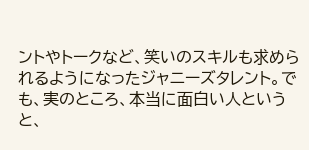ントやトークなど、笑いのスキルも求められるようになったジャニーズタレント。でも、実のところ、本当に面白い人というと、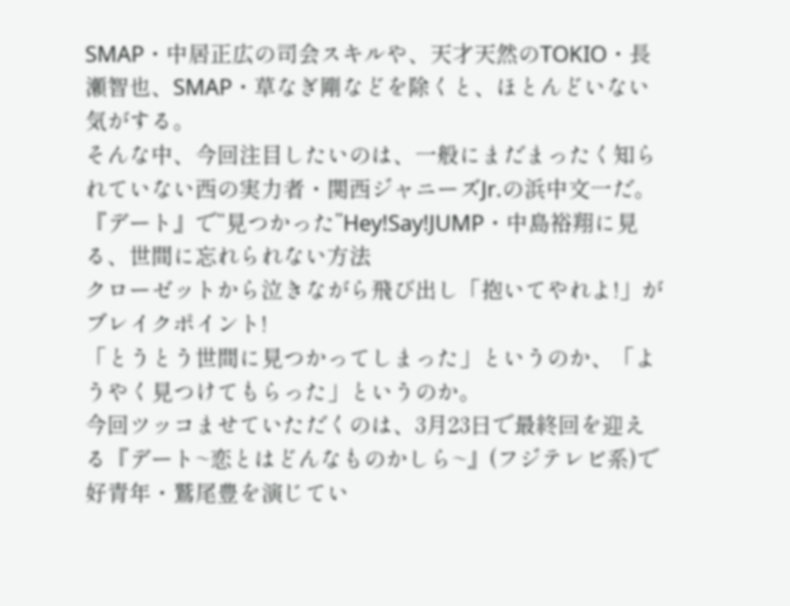SMAP・中居正広の司会スキルや、天才天然のTOKIO・長瀬智也、SMAP・草なぎ剛などを除くと、ほとんどいない気がする。
そんな中、今回注目したいのは、一般にまだまったく知られていない西の実力者・関西ジャニーズJr.の浜中文一だ。
『デート』で“見つかった”Hey!Say!JUMP・中島裕翔に見る、世間に忘れられない方法
クローゼットから泣きながら飛び出し「抱いてやれよ!」がブレイクポイント!
「とうとう世間に見つかってしまった」というのか、「ようやく見つけてもらった」というのか。
今回ツッコませていただくのは、3月23日で最終回を迎える『デート~恋とはどんなものかしら~』(フジテレビ系)で好青年・鷲尾豊を演じてい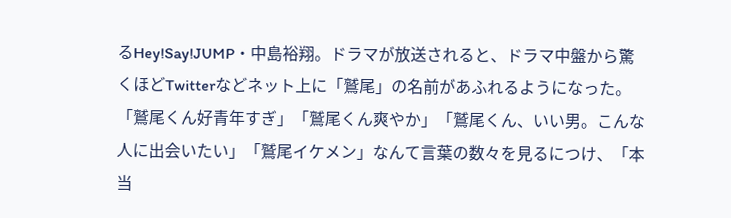るHey!Say!JUMP・中島裕翔。ドラマが放送されると、ドラマ中盤から驚くほどTwitterなどネット上に「鷲尾」の名前があふれるようになった。「鷲尾くん好青年すぎ」「鷲尾くん爽やか」「鷲尾くん、いい男。こんな人に出会いたい」「鷲尾イケメン」なんて言葉の数々を見るにつけ、「本当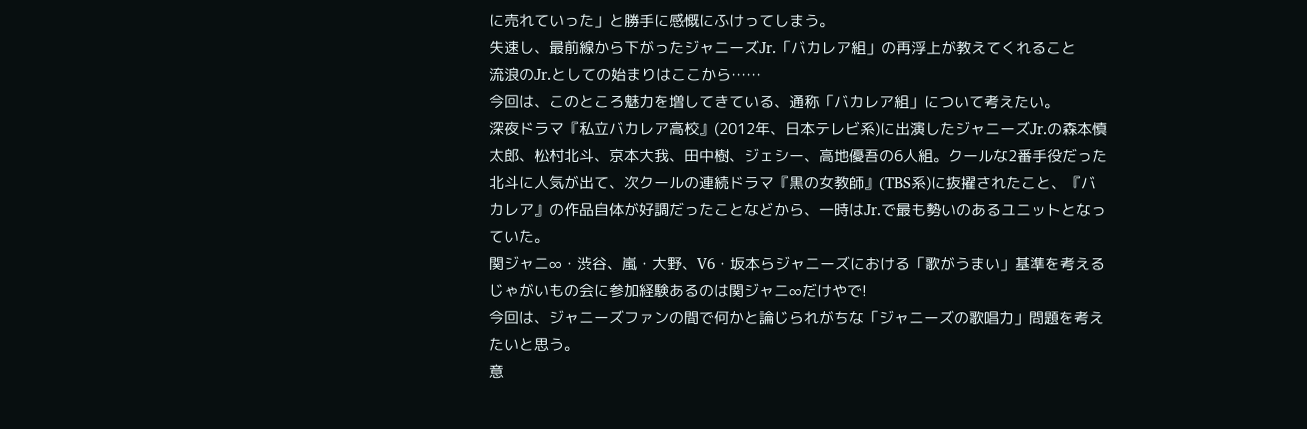に売れていった」と勝手に感慨にふけってしまう。
失速し、最前線から下がったジャニーズJr.「バカレア組」の再浮上が教えてくれること
流浪のJr.としての始まりはここから……
今回は、このところ魅力を増してきている、通称「バカレア組」について考えたい。
深夜ドラマ『私立バカレア高校』(2012年、日本テレビ系)に出演したジャニーズJr.の森本慎太郎、松村北斗、京本大我、田中樹、ジェシー、高地優吾の6人組。クールな2番手役だった北斗に人気が出て、次クールの連続ドラマ『黒の女教師』(TBS系)に抜擢されたこと、『バカレア』の作品自体が好調だったことなどから、一時はJr.で最も勢いのあるユニットとなっていた。
関ジャニ∞・渋谷、嵐・大野、V6・坂本らジャニーズにおける「歌がうまい」基準を考える
じゃがいもの会に参加経験あるのは関ジャニ∞だけやで!
今回は、ジャニーズファンの間で何かと論じられがちな「ジャニーズの歌唱力」問題を考えたいと思う。
意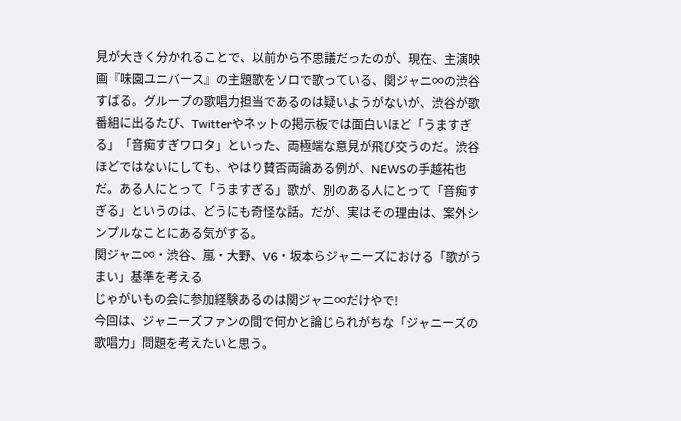見が大きく分かれることで、以前から不思議だったのが、現在、主演映画『味園ユニバース』の主題歌をソロで歌っている、関ジャニ∞の渋谷すばる。グループの歌唱力担当であるのは疑いようがないが、渋谷が歌番組に出るたび、Twitterやネットの掲示板では面白いほど「うますぎる」「音痴すぎワロタ」といった、両極端な意見が飛び交うのだ。渋谷ほどではないにしても、やはり賛否両論ある例が、NEWSの手越祐也だ。ある人にとって「うますぎる」歌が、別のある人にとって「音痴すぎる」というのは、どうにも奇怪な話。だが、実はその理由は、案外シンプルなことにある気がする。
関ジャニ∞・渋谷、嵐・大野、V6・坂本らジャニーズにおける「歌がうまい」基準を考える
じゃがいもの会に参加経験あるのは関ジャニ∞だけやで!
今回は、ジャニーズファンの間で何かと論じられがちな「ジャニーズの歌唱力」問題を考えたいと思う。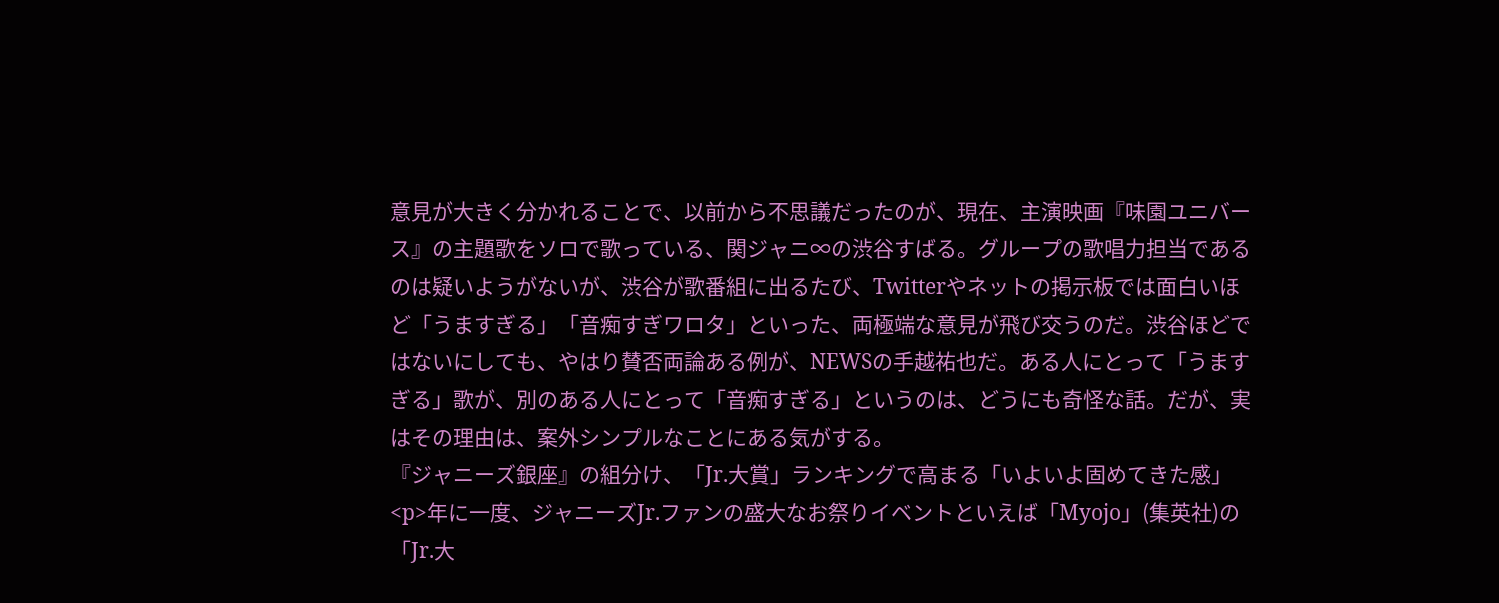意見が大きく分かれることで、以前から不思議だったのが、現在、主演映画『味園ユニバース』の主題歌をソロで歌っている、関ジャニ∞の渋谷すばる。グループの歌唱力担当であるのは疑いようがないが、渋谷が歌番組に出るたび、Twitterやネットの掲示板では面白いほど「うますぎる」「音痴すぎワロタ」といった、両極端な意見が飛び交うのだ。渋谷ほどではないにしても、やはり賛否両論ある例が、NEWSの手越祐也だ。ある人にとって「うますぎる」歌が、別のある人にとって「音痴すぎる」というのは、どうにも奇怪な話。だが、実はその理由は、案外シンプルなことにある気がする。
『ジャニーズ銀座』の組分け、「Jr.大賞」ランキングで高まる「いよいよ固めてきた感」
<p>年に一度、ジャニーズJr.ファンの盛大なお祭りイベントといえば「Myojo」(集英社)の「Jr.大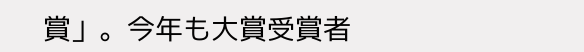賞」。今年も大賞受賞者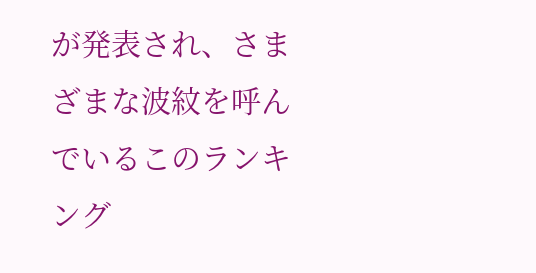が発表され、さまざまな波紋を呼んでいるこのランキング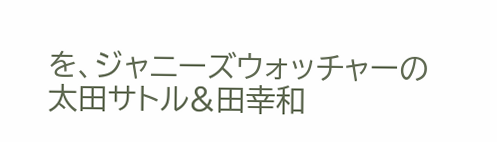を、ジャニーズウォッチャーの太田サトル&田幸和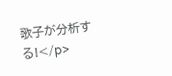歌子が分析する!</p>